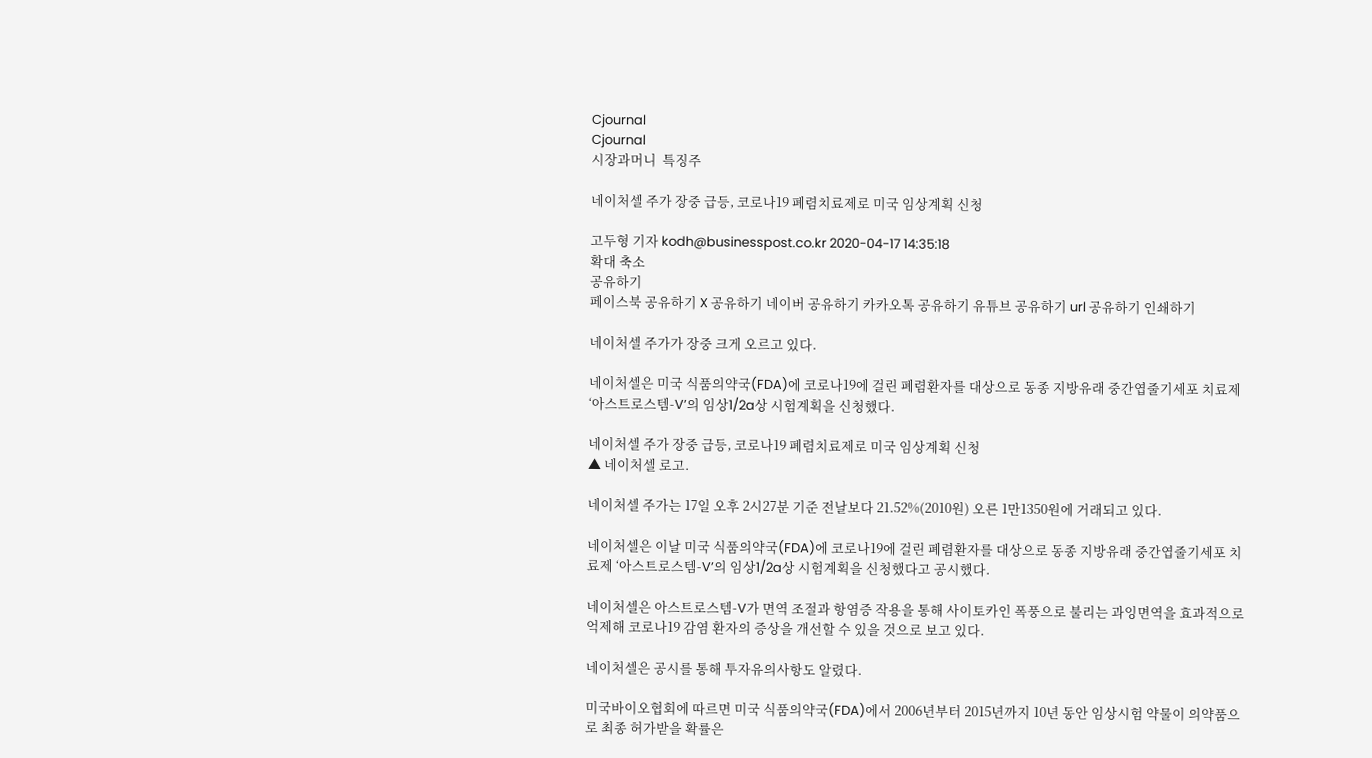Cjournal
Cjournal
시장과머니  특징주

네이처셀 주가 장중 급등, 코로나19 폐렴치료제로 미국 임상계획 신청

고두형 기자 kodh@businesspost.co.kr 2020-04-17 14:35:18
확대 축소
공유하기
페이스북 공유하기 X 공유하기 네이버 공유하기 카카오톡 공유하기 유튜브 공유하기 url 공유하기 인쇄하기

네이처셀 주가가 장중 크게 오르고 있다.

네이처셀은 미국 식품의약국(FDA)에 코로나19에 걸린 폐렴환자를 대상으로 동종 지방유래 중간엽줄기세포 치료제 ‘아스트로스템-V’의 임상1/2a상 시험계획을 신청했다.

네이처셀 주가 장중 급등, 코로나19 폐렴치료제로 미국 임상계획 신청
▲ 네이처셀 로고.

네이처셀 주가는 17일 오후 2시27분 기준 전날보다 21.52%(2010원) 오른 1만1350원에 거래되고 있다.

네이처셀은 이날 미국 식품의약국(FDA)에 코로나19에 걸린 폐렴환자를 대상으로 동종 지방유래 중간엽줄기세포 치료제 ‘아스트로스템-V’의 임상1/2a상 시험계획을 신청했다고 공시했다.

네이처셀은 아스트로스템-V가 면역 조절과 항염증 작용을 통해 사이토카인 폭풍으로 불리는 과잉면역을 효과적으로 억제해 코로나19 감염 환자의 증상을 개선할 수 있을 것으로 보고 있다.

네이처셀은 공시를 통해 투자유의사항도 알렸다.

미국바이오협회에 따르면 미국 식품의약국(FDA)에서 2006년부터 2015년까지 10년 동안 임상시험 약물이 의약품으로 최종 허가받을 확률은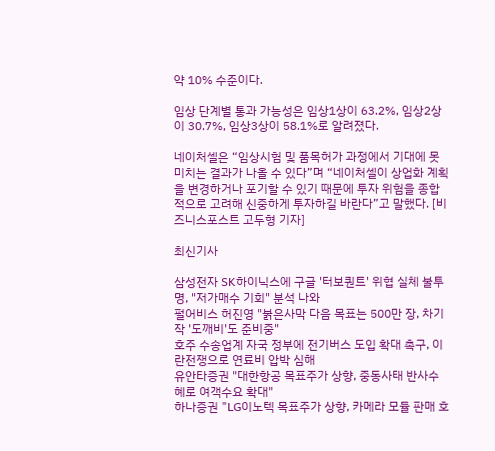약 10% 수준이다.

임상 단계별 통과 가능성은 임상1상이 63.2%, 임상2상이 30.7%, 임상3상이 58.1%로 알려졌다.

네이처셀은 “임상시험 및 품목허가 과정에서 기대에 못 미치는 결과가 나올 수 있다”며 “네이처셀이 상업화 계획을 변경하거나 포기할 수 있기 때문에 투자 위험을 종합적으로 고려해 신중하게 투자하길 바란다”고 말했다. [비즈니스포스트 고두형 기자]

최신기사

삼성전자 SK하이닉스에 구글 '터보퀀트' 위협 실체 불투명, "저가매수 기회" 분석 나와
펄어비스 허진영 "붉은사막 다음 목표는 500만 장, 차기작 '도깨비'도 준비중"
호주 수송업계 자국 정부에 전기버스 도입 확대 촉구, 이란전쟁으로 연료비 압박 심해
유안타증권 "대한항공 목표주가 상향, 중동사태 반사수혜로 여객수요 확대"
하나증권 "LG이노텍 목표주가 상향, 카메라 모듈 판매 호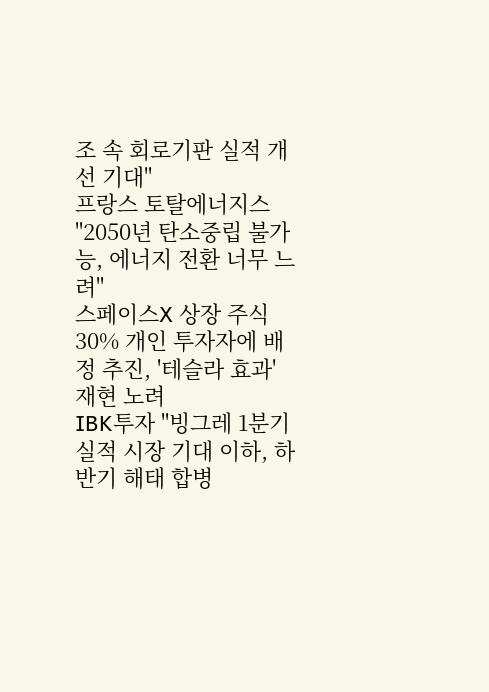조 속 회로기판 실적 개선 기대"
프랑스 토탈에너지스 "2050년 탄소중립 불가능, 에너지 전환 너무 느려"
스페이스X 상장 주식 30% 개인 투자자에 배정 추진, '테슬라 효과' 재현 노려
IBK투자 "빙그레 1분기 실적 시장 기대 이하, 하반기 해태 합병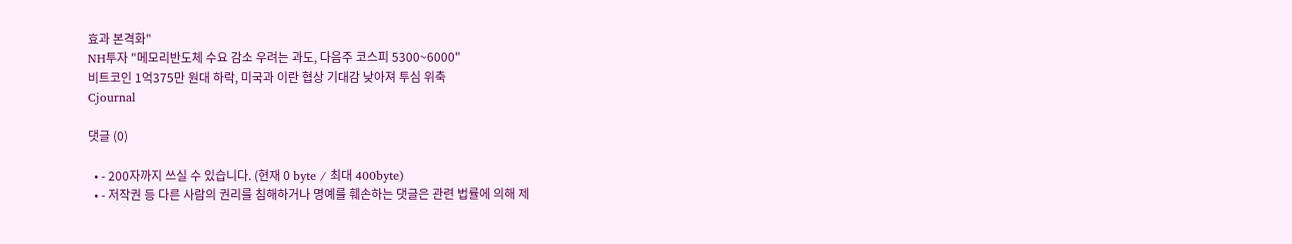효과 본격화"
NH투자 "메모리반도체 수요 감소 우려는 과도, 다음주 코스피 5300~6000"
비트코인 1억375만 원대 하락, 미국과 이란 협상 기대감 낮아져 투심 위축
Cjournal

댓글 (0)

  • - 200자까지 쓰실 수 있습니다. (현재 0 byte / 최대 400byte)
  • - 저작권 등 다른 사람의 권리를 침해하거나 명예를 훼손하는 댓글은 관련 법률에 의해 제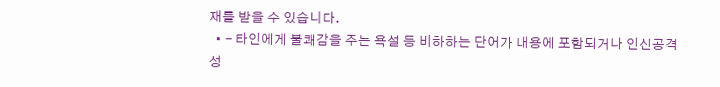재를 받을 수 있습니다.
  • - 타인에게 불쾌감을 주는 욕설 등 비하하는 단어가 내용에 포함되거나 인신공격성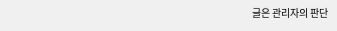글은 관리자의 판단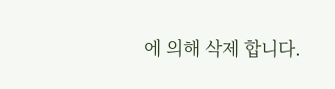에 의해 삭제 합니다.